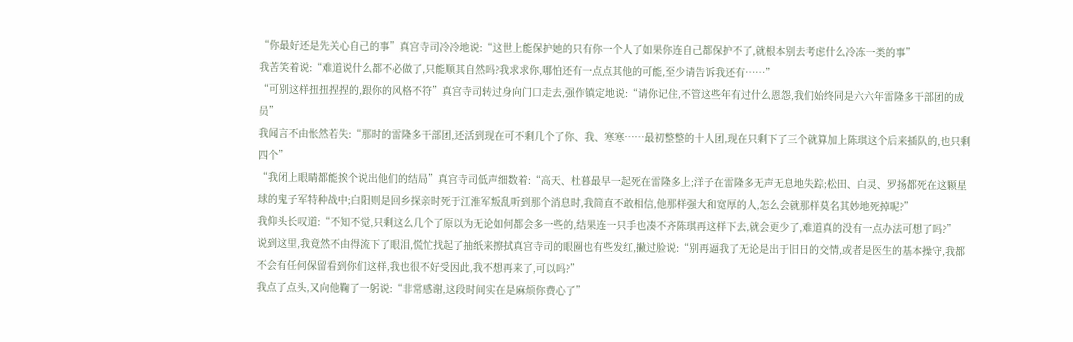“你最好还是先关心自己的事”真宫寺司冷冷地说:“这世上能保护她的只有你一个人了如果你连自己都保护不了,就根本别去考虑什么冷冻一类的事”
我苦笑着说:“难道说什么都不必做了,只能顺其自然吗?我求求你,哪怕还有一点点其他的可能,至少请告诉我还有……”
“可别这样扭扭捏捏的,跟你的风格不符”真宫寺司转过身向门口走去,强作镇定地说:“请你记住,不管这些年有过什么恩怨,我们始终同是六六年雷隆多干部团的成员”
我闻言不由怅然若失:“那时的雷隆多干部团,还活到现在可不剩几个了你、我、寒寒……最初整整的十人团,现在只剩下了三个就算加上陈琪这个后来插队的,也只剩四个”
“我闭上眼睛都能挨个说出他们的结局”真宫寺司低声细数着:“高天、杜暮最早一起死在雷隆多上;洋子在雷隆多无声无息地失踪;松田、白灵、罗扬都死在这颗星球的鬼子军特种战中;白阳则是回乡探亲时死于江淮军叛乱听到那个消息时,我简直不敢相信,他那样强大和宽厚的人,怎么会就那样莫名其妙地死掉呢?”
我仰头长叹道:“不知不觉,只剩这么几个了原以为无论如何都会多一些的,结果连一只手也凑不齐陈琪再这样下去,就会更少了,难道真的没有一点办法可想了吗?”
说到这里,我竟然不由得流下了眼泪,慌忙找起了抽纸来擦拭真宫寺司的眼圈也有些发红,撇过脸说:“别再逼我了无论是出于旧日的交情,或者是医生的基本操守,我都不会有任何保留看到你们这样,我也很不好受因此,我不想再来了,可以吗?”
我点了点头,又向他鞠了一躬说:“非常感谢,这段时间实在是麻烦你费心了”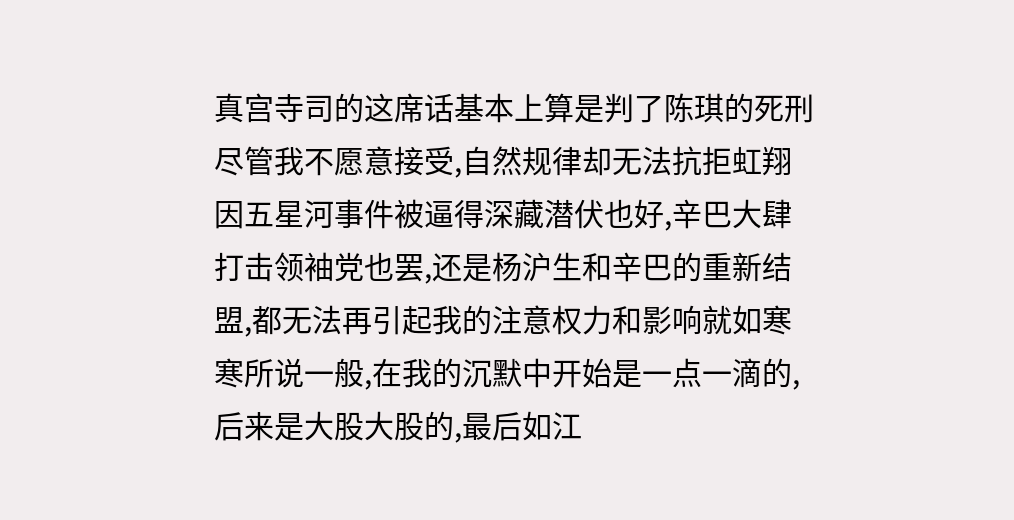真宫寺司的这席话基本上算是判了陈琪的死刑尽管我不愿意接受,自然规律却无法抗拒虹翔因五星河事件被逼得深藏潜伏也好,辛巴大肆打击领袖党也罢,还是杨沪生和辛巴的重新结盟,都无法再引起我的注意权力和影响就如寒寒所说一般,在我的沉默中开始是一点一滴的,后来是大股大股的,最后如江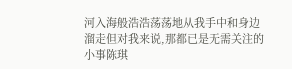河入海般浩浩荡荡地从我手中和身边溜走但对我来说,那都已是无需关注的小事陈琪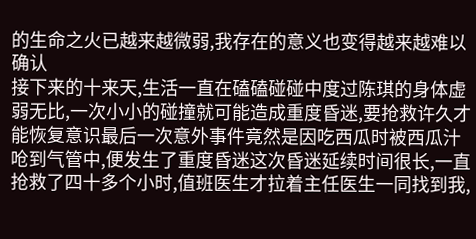的生命之火已越来越微弱,我存在的意义也变得越来越难以确认
接下来的十来天,生活一直在磕磕碰碰中度过陈琪的身体虚弱无比,一次小小的碰撞就可能造成重度昏迷,要抢救许久才能恢复意识最后一次意外事件竟然是因吃西瓜时被西瓜汁呛到气管中,便发生了重度昏迷这次昏迷延续时间很长,一直抢救了四十多个小时,值班医生才拉着主任医生一同找到我,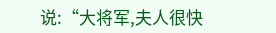说:“大将军,夫人很快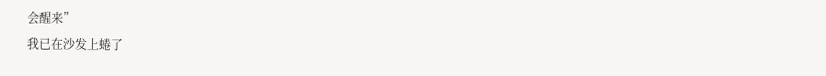会醒来”
我已在沙发上蜷了